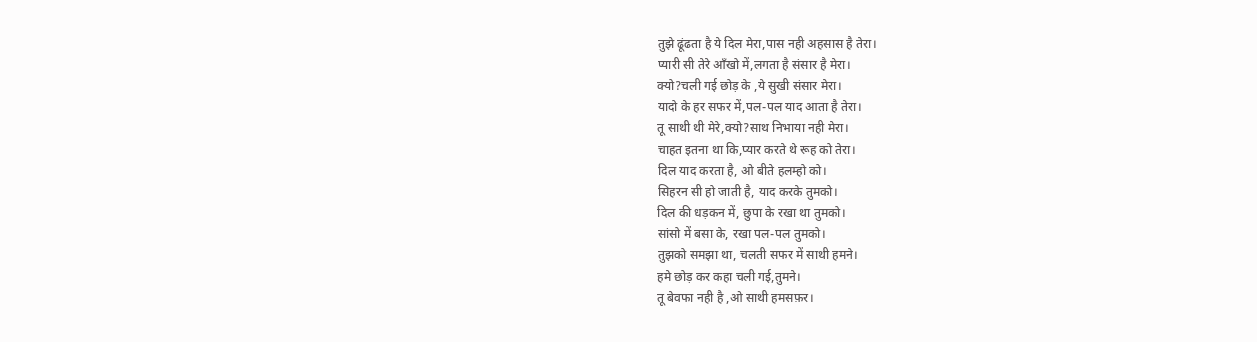तुझे ढूंढता है ये दिल मेरा,पास नही अहसास है तेरा।
प्यारी सी तेरे आँखो में,लगता है संसार है मेरा।
क्यो?चली गई छोड़ के ,ये सुखी संसार मेरा।
यादो के हर सफर में,पल-पल याद आता है तेरा।
तू साथी थी मेरे,क्यो?साथ निभाया नही मेरा।
चाहत इतना था कि,प्यार करते थे रूह को तेरा।
दिल याद करता है, ओ बीते हलम्हो को।
सिहरन सी हो जाती है, याद करके तुमको।
दिल की धड़कन में, छुपा के रखा था तुमको।
सांसो में बसा के, रखा पल-पल तुमको।
तुझको समझा था, चलती सफर में साथी हमने।
हमे छोड़ कर कहा चली गई,तुमने।
तू बेवफा नही है ,ओ साथी हमसफ़र।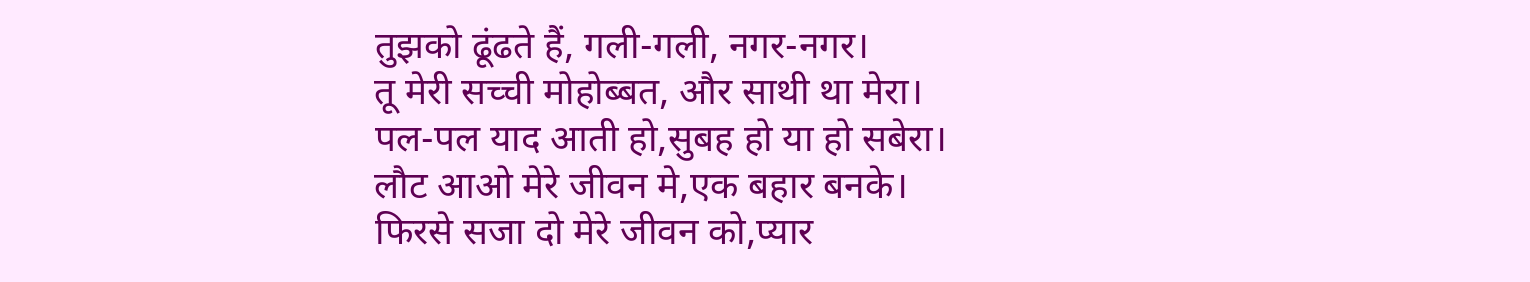तुझको ढूंढते हैं, गली-गली, नगर-नगर।
तू मेरी सच्ची मोहोब्बत, और साथी था मेरा।
पल-पल याद आती हो,सुबह हो या हो सबेरा।
लौट आओ मेरे जीवन मे,एक बहार बनके।
फिरसे सजा दो मेरे जीवन को,प्यार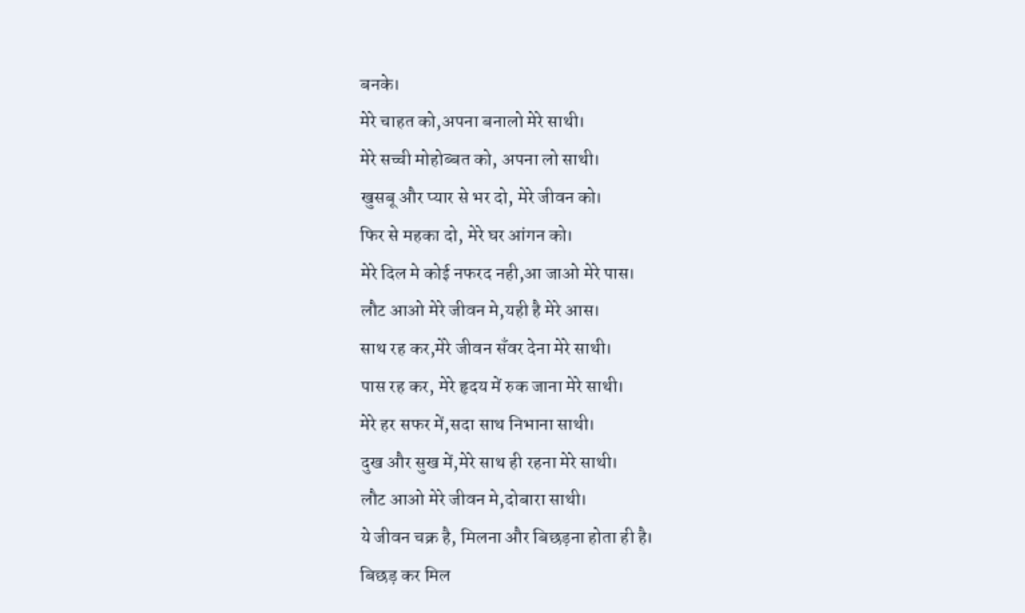बनके।
मेरे चाहत को,अपना बनालो मेरे साथी।
मेरे सच्ची मोहोब्बत को, अपना लो साथी।
खुसबू और प्यार से भर दो, मेरे जीवन को।
फिर से महका दो, मेरे घर आंगन को।
मेरे दिल मे कोई नफरद नही,आ जाओ मेरे पास।
लौट आओ मेरे जीवन मे,यही है मेरे आस।
साथ रह कर,मेरे जीवन सँवर देना मेरे साथी।
पास रह कर, मेरे हृदय में रुक जाना मेरे साथी।
मेरे हर सफर में,सदा साथ निभाना साथी।
दुख और सुख में,मेरे साथ ही रहना मेरे साथी।
लौट आओ मेरे जीवन मे,दोबारा साथी।
ये जीवन चक्र है, मिलना और बिछड़ना होता ही है।
बिछड़ कर मिल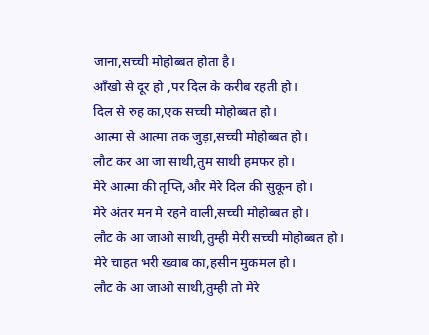जाना,सच्ची मोहोब्बत होता है।
आँखो से दूर हो ,पर दिल के करीब रहती हो।
दिल से रुह का,एक सच्ची मोहोब्बत हो।
आत्मा से आत्मा तक जुड़ा,सच्ची मोहोब्बत हो।
लौट कर आ जा साथी,तुम साथी हमफर हो।
मेरे आत्मा की तृप्ति,और मेरे दिल की सुकून हो।
मेरे अंतर मन मे रहने वाली,सच्ची मोहोब्बत हो।
लौट के आ जाओ साथी,तुम्ही मेरी सच्ची मोहोब्बत हो।
मेरे चाहत भरी ख्वाब का,हसीन मुकमल हो।
लौट के आ जाओ साथी,तुम्ही तो मेरे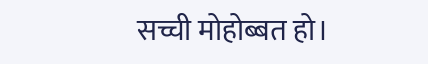सच्ची मोहोब्बत हो।